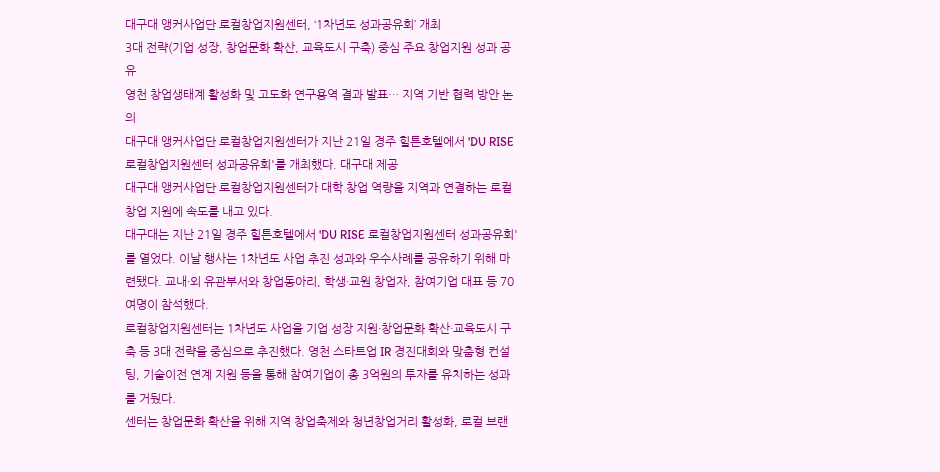대구대 앵커사업단 로컬창업지원센터, ‘1차년도 성과공유회’ 개최
3대 전략(기업 성장, 창업문화 확산, 교육도시 구축) 중심 주요 창업지원 성과 공유
영천 창업생태계 활성화 및 고도화 연구용역 결과 발표… 지역 기반 협력 방안 논의
대구대 앵커사업단 로컬창업지원센터가 지난 21일 경주 힐튼호텔에서 'DU RISE 로컬창업지원센터 성과공유회'를 개최했다. 대구대 제공
대구대 앵커사업단 로컬창업지원센터가 대학 창업 역량을 지역과 연결하는 로컬창업 지원에 속도를 내고 있다.
대구대는 지난 21일 경주 힐튼호텔에서 'DU RISE 로컬창업지원센터 성과공유회'를 열었다. 이날 행사는 1차년도 사업 추진 성과와 우수사례를 공유하기 위해 마련됐다. 교내·외 유관부서와 창업동아리, 학생·교원 창업자, 참여기업 대표 등 70여명이 참석했다.
로컬창업지원센터는 1차년도 사업을 기업 성장 지원·창업문화 확산·교육도시 구축 등 3대 전략을 중심으로 추진했다. 영천 스타트업 IR 경진대회와 맞춤형 컨설팅, 기술이전 연계 지원 등을 통해 참여기업이 총 3억원의 투자를 유치하는 성과를 거뒀다.
센터는 창업문화 확산을 위해 지역 창업축제와 청년창업거리 활성화, 로컬 브랜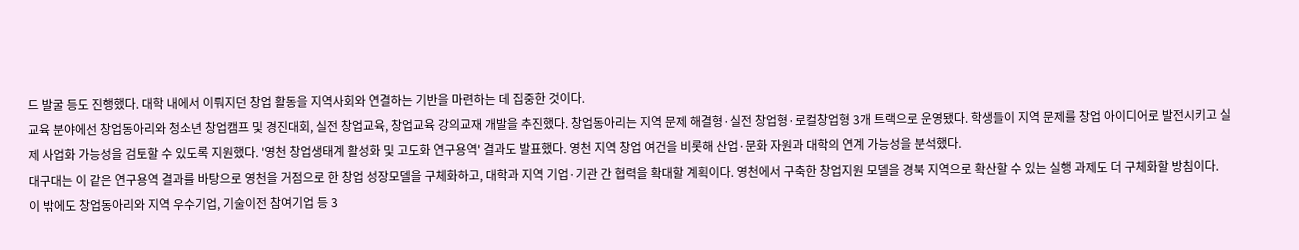드 발굴 등도 진행했다. 대학 내에서 이뤄지던 창업 활동을 지역사회와 연결하는 기반을 마련하는 데 집중한 것이다.
교육 분야에선 창업동아리와 청소년 창업캠프 및 경진대회, 실전 창업교육, 창업교육 강의교재 개발을 추진했다. 창업동아리는 지역 문제 해결형·실전 창업형·로컬창업형 3개 트랙으로 운영됐다. 학생들이 지역 문제를 창업 아이디어로 발전시키고 실제 사업화 가능성을 검토할 수 있도록 지원했다. '영천 창업생태계 활성화 및 고도화 연구용역' 결과도 발표했다. 영천 지역 창업 여건을 비롯해 산업·문화 자원과 대학의 연계 가능성을 분석했다.
대구대는 이 같은 연구용역 결과를 바탕으로 영천을 거점으로 한 창업 성장모델을 구체화하고, 대학과 지역 기업·기관 간 협력을 확대할 계획이다. 영천에서 구축한 창업지원 모델을 경북 지역으로 확산할 수 있는 실행 과제도 더 구체화할 방침이다.
이 밖에도 창업동아리와 지역 우수기업, 기술이전 참여기업 등 3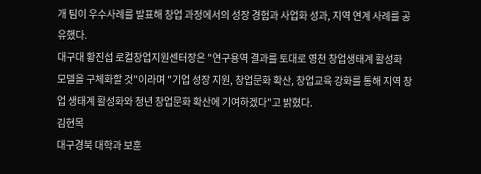개 팀이 우수사례를 발표해 창업 과정에서의 성장 경험과 사업화 성과, 지역 연계 사례를 공유했다.
대구대 황진섭 로컬창업지원센터장은 "연구용역 결과를 토대로 영천 창업생태계 활성화 모델을 구체화할 것"이라며 "기업 성장 지원, 창업문화 확산, 창업교육 강화를 통해 지역 창업 생태계 활성화와 청년 창업문화 확산에 기여하겠다"고 밝혔다.
김현목
대구경북 대학과 보훈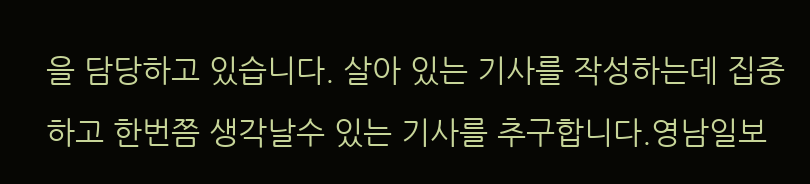을 담당하고 있습니다. 살아 있는 기사를 작성하는데 집중하고 한번쯤 생각날수 있는 기사를 추구합니다.영남일보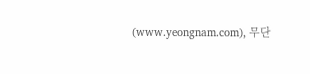(www.yeongnam.com), 무단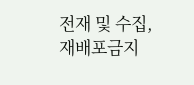전재 및 수집, 재배포금지